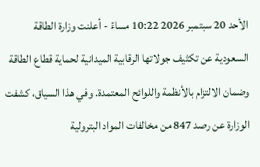الأحد 20 سبتمبر 2026 10:22 مساءً - أعلنت وزارة الطاقة السعودية عن تكثيف جولاتها الرقابية الميدانية لحماية قطاع الطاقة وضمان الالتزام بالأنظمة واللوائح المعتمدة. وفي هذا السياق، كشفت الوزارة عن رصد 847 من مخالفات المواد البترولية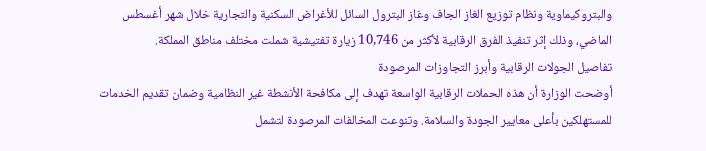والبتروكيماوية ونظام توزيع الغاز الجاف وغاز البترول السائل للأغراض السكنية والتجارية خلال شهر أغسطس الماضي، وذلك إثر تنفيذ الفرق الرقابية لأكثر من 10,746 زيارة تفتيشية شملت مختلف مناطق المملكة.
تفاصيل الجولات الرقابية وأبرز التجاوزات المرصودة
أوضحت الوزارة أن هذه الحملات الرقابية الواسعة تهدف إلى مكافحة الأنشطة غير النظامية وضمان تقديم الخدمات للمستهلكين بأعلى معايير الجودة والسلامة. وتنوعت المخالفات المرصودة لتشمل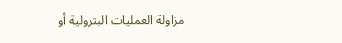مزاولة العمليات البترولية أو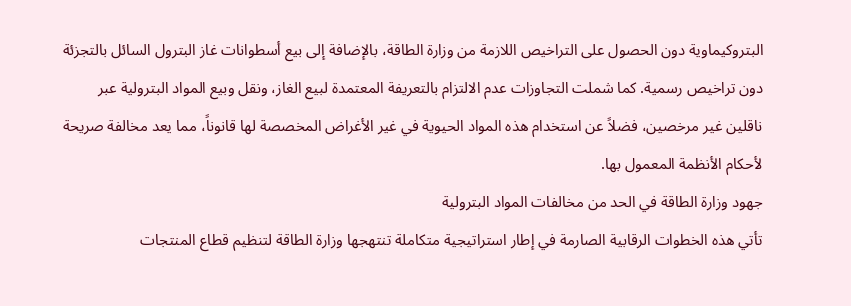البتروكيماوية دون الحصول على التراخيص اللازمة من وزارة الطاقة، بالإضافة إلى بيع أسطوانات غاز البترول السائل بالتجزئة دون تراخيص رسمية. كما شملت التجاوزات عدم الالتزام بالتعريفة المعتمدة لبيع الغاز، ونقل وبيع المواد البترولية عبر ناقلين غير مرخصين، فضلاً عن استخدام هذه المواد الحيوية في غير الأغراض المخصصة لها قانوناً، مما يعد مخالفة صريحة لأحكام الأنظمة المعمول بها.
جهود وزارة الطاقة في الحد من مخالفات المواد البترولية
تأتي هذه الخطوات الرقابية الصارمة في إطار استراتيجية متكاملة تنتهجها وزارة الطاقة لتنظيم قطاع المنتجات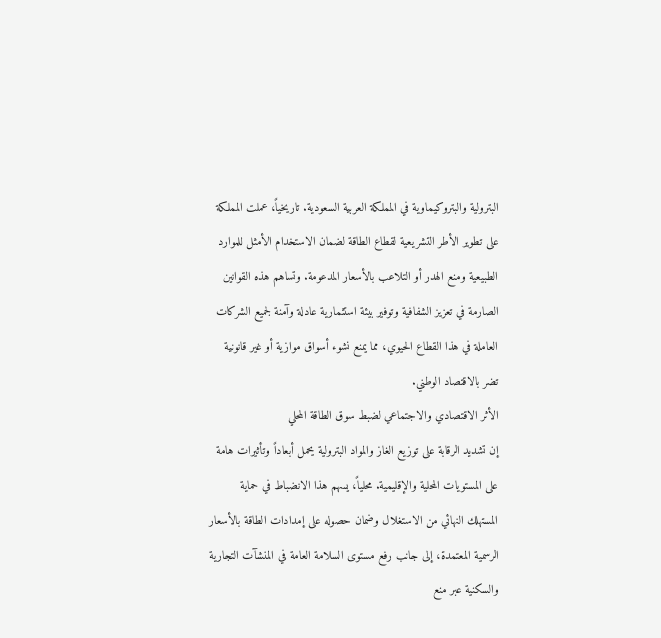البترولية والبتروكيماوية في المملكة العربية السعودية. تاريخياً، عملت المملكة على تطوير الأطر التشريعية لقطاع الطاقة لضمان الاستخدام الأمثل للموارد الطبيعية ومنع الهدر أو التلاعب بالأسعار المدعومة. وتساهم هذه القوانين الصارمة في تعزيز الشفافية وتوفير بيئة استثمارية عادلة وآمنة لجميع الشركات العاملة في هذا القطاع الحيوي، مما يمنع نشوء أسواق موازية أو غير قانونية تضر بالاقتصاد الوطني.
الأثر الاقتصادي والاجتماعي لضبط سوق الطاقة المحلي
إن تشديد الرقابة على توزيع الغاز والمواد البترولية يحمل أبعاداً وتأثيرات هامة على المستويات المحلية والإقليمية. محلياً، يسهم هذا الانضباط في حماية المستهلك النهائي من الاستغلال وضمان حصوله على إمدادات الطاقة بالأسعار الرسمية المعتمدة، إلى جانب رفع مستوى السلامة العامة في المنشآت التجارية والسكنية عبر منع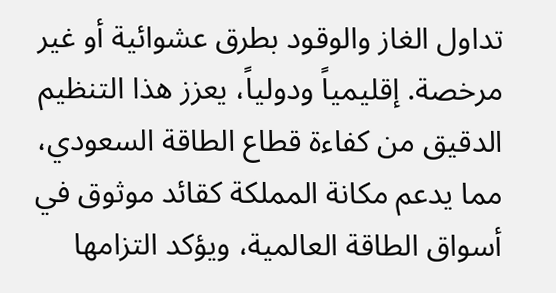تداول الغاز والوقود بطرق عشوائية أو غير مرخصة. إقليمياً ودولياً، يعزز هذا التنظيم الدقيق من كفاءة قطاع الطاقة السعودي، مما يدعم مكانة المملكة كقائد موثوق في أسواق الطاقة العالمية، ويؤكد التزامها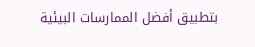بتطبيق أفضل الممارسات البيئية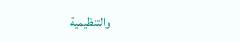والتنظيمية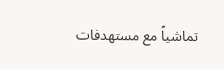تماشياً مع مستهدفات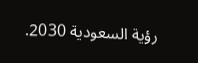رؤية السعودية 2030.